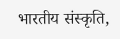भारतीय संस्कृति,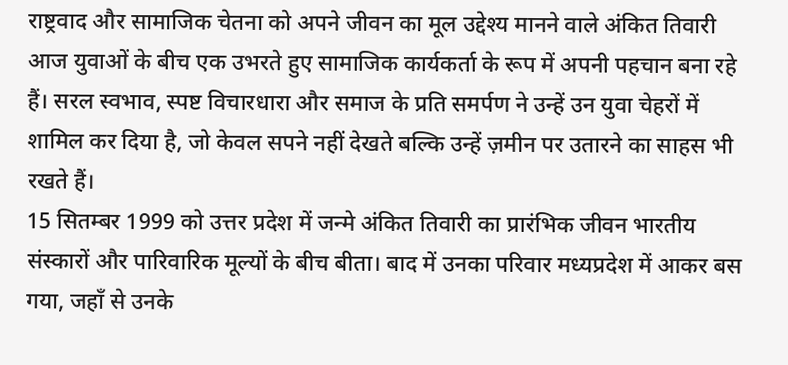राष्ट्रवाद और सामाजिक चेतना को अपने जीवन का मूल उद्देश्य मानने वाले अंकित तिवारी आज युवाओं के बीच एक उभरते हुए सामाजिक कार्यकर्ता के रूप में अपनी पहचान बना रहे हैं। सरल स्वभाव, स्पष्ट विचारधारा और समाज के प्रति समर्पण ने उन्हें उन युवा चेहरों में शामिल कर दिया है, जो केवल सपने नहीं देखते बल्कि उन्हें ज़मीन पर उतारने का साहस भी रखते हैं।
15 सितम्बर 1999 को उत्तर प्रदेश में जन्मे अंकित तिवारी का प्रारंभिक जीवन भारतीय संस्कारों और पारिवारिक मूल्यों के बीच बीता। बाद में उनका परिवार मध्यप्रदेश में आकर बस गया, जहाँ से उनके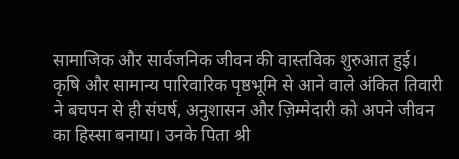सामाजिक और सार्वजनिक जीवन की वास्तविक शुरुआत हुई। कृषि और सामान्य पारिवारिक पृष्ठभूमि से आने वाले अंकित तिवारी ने बचपन से ही संघर्ष, अनुशासन और ज़िम्मेदारी को अपने जीवन का हिस्सा बनाया। उनके पिता श्री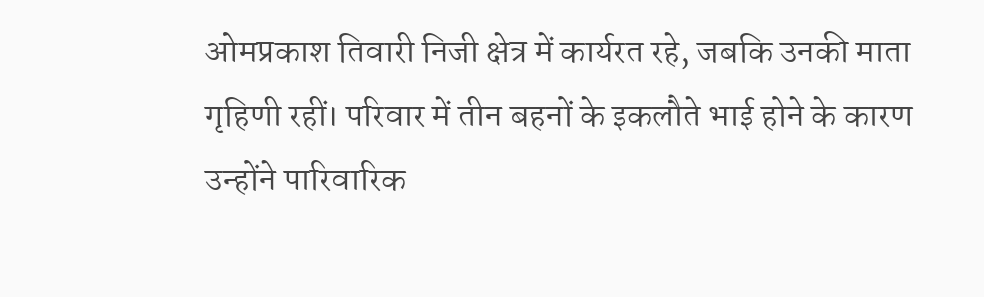ओमप्रकाश तिवारी निजी क्षेत्र में कार्यरत रहे, जबकि उनकी माता गृहिणी रहीं। परिवार में तीन बहनों के इकलौते भाई होने के कारण उन्होंने पारिवारिक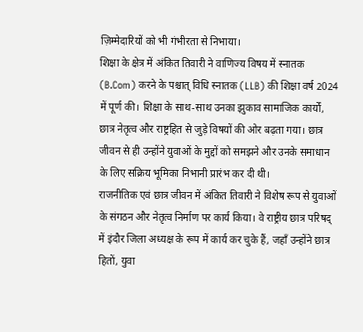ज़िम्मेदारियों को भी गंभीरता से निभाया।
शिक्षा के क्षेत्र में अंकित तिवारी ने वाणिज्य विषय में स्नातक (B.Com) करने के पश्चात् विधि स्नातक (LLB) की शिक्षा वर्ष 2024 में पूर्ण की। शिक्षा के साथ-साथ उनका झुकाव सामाजिक कार्यों, छात्र नेतृत्व और राष्ट्रहित से जुड़े विषयों की ओर बढ़ता गया। छात्र जीवन से ही उन्होंने युवाओं के मुद्दों को समझने और उनके समाधान के लिए सक्रिय भूमिका निभानी प्रारंभ कर दी थी।
राजनीतिक एवं छात्र जीवन में अंकित तिवारी ने विशेष रूप से युवाओं के संगठन और नेतृत्व निर्माण पर कार्य किया। वे राष्ट्रीय छात्र परिषद् में इंदौर जिला अध्यक्ष के रूप में कार्य कर चुके हैं, जहाँ उन्होंने छात्र हितों, युवा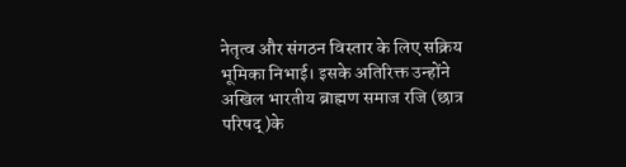नेतृत्व और संगठन विस्तार के लिए सक्रिय भूमिका निभाई। इसके अतिरिक्त उन्होंने अखिल भारतीय ब्राह्मण समाज रजि (छात्र परिषद्)के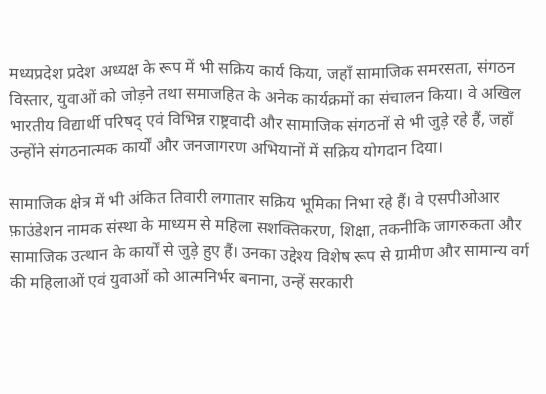मध्यप्रदेश प्रदेश अध्यक्ष के रूप में भी सक्रिय कार्य किया, जहाँ सामाजिक समरसता, संगठन विस्तार, युवाओं को जोड़ने तथा समाजहित के अनेक कार्यक्रमों का संचालन किया। वे अखिल भारतीय विद्यार्थी परिषद् एवं विभिन्न राष्ट्रवादी और सामाजिक संगठनों से भी जुड़े रहे हैं, जहाँ उन्होंने संगठनात्मक कार्यों और जनजागरण अभियानों में सक्रिय योगदान दिया।

सामाजिक क्षेत्र में भी अंकित तिवारी लगातार सक्रिय भूमिका निभा रहे हैं। वे एसपीओआर फ़ाउंडेशन नामक संस्था के माध्यम से महिला सशक्तिकरण, शिक्षा, तकनीकि जागरुकता और सामाजिक उत्थान के कार्यों से जुड़े हुए हैं। उनका उद्देश्य विशेष रूप से ग्रामीण और सामान्य वर्ग की महिलाओं एवं युवाओं को आत्मनिर्भर बनाना, उन्हें सरकारी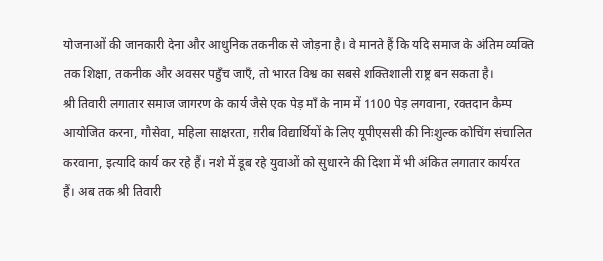योजनाओं की जानकारी देना और आधुनिक तकनीक से जोड़ना है। वे मानते हैं कि यदि समाज के अंतिम व्यक्ति तक शिक्षा, तकनीक और अवसर पहुँच जाएँ, तो भारत विश्व का सबसे शक्तिशाली राष्ट्र बन सकता है।
श्री तिवारी लगातार समाज जागरण के कार्य जैसे एक पेड़ माँ के नाम में 1100 पेड़ लगवाना, रक्तदान कैम्प आयोजित करना, गौसेवा, महिला साक्षरता, ग़रीब विद्यार्थियों के लिए यूपीएससी की निःशुल्क कोचिंग संचालित करवाना, इत्यादि कार्य कर रहे हैं। नशे में डूब रहे युवाओं को सुधारने की दिशा में भी अंकित लगातार कार्यरत हैं। अब तक श्री तिवारी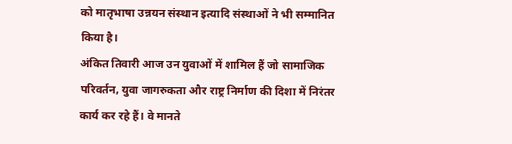को मातृभाषा उन्नयन संस्थान इत्यादि संस्थाओं ने भी सम्मानित किया है।
अंकित तिवारी आज उन युवाओं में शामिल हैं जो सामाजिक परिवर्तन, युवा जागरुकता और राष्ट्र निर्माण की दिशा में निरंतर कार्य कर रहे हैं। वे मानते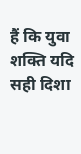हैं कि युवा शक्ति यदि सही दिशा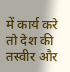में कार्य करे तो देश की तस्वीर और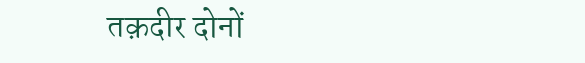तक़दीर दोनों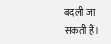बदली जा सकती हैं।